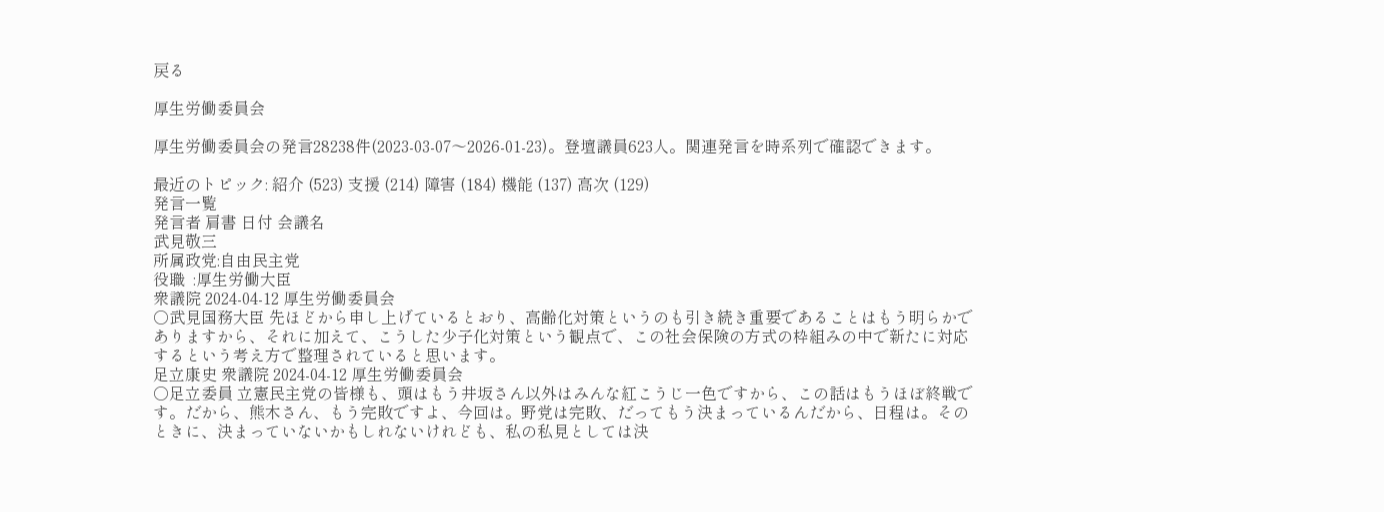戻る

厚生労働委員会

厚生労働委員会の発言28238件(2023-03-07〜2026-01-23)。登壇議員623人。関連発言を時系列で確認できます。

最近のトピック: 紹介 (523) 支援 (214) 障害 (184) 機能 (137) 高次 (129)
発言一覧
発言者 肩書 日付 会議名
武見敬三
所属政党:自由民主党
役職  :厚生労働大臣
衆議院 2024-04-12 厚生労働委員会
○武見国務大臣 先ほどから申し上げているとおり、高齢化対策というのも引き続き重要であることはもう明らかでありますから、それに加えて、こうした少子化対策という観点で、この社会保険の方式の枠組みの中で新たに対応するという考え方で整理されていると思います。
足立康史 衆議院 2024-04-12 厚生労働委員会
○足立委員 立憲民主党の皆様も、頭はもう井坂さん以外はみんな紅こうじ一色ですから、この話はもうほぼ終戦です。だから、熊木さん、もう完敗ですよ、今回は。野党は完敗、だってもう決まっているんだから、日程は。そのときに、決まっていないかもしれないけれども、私の私見としては決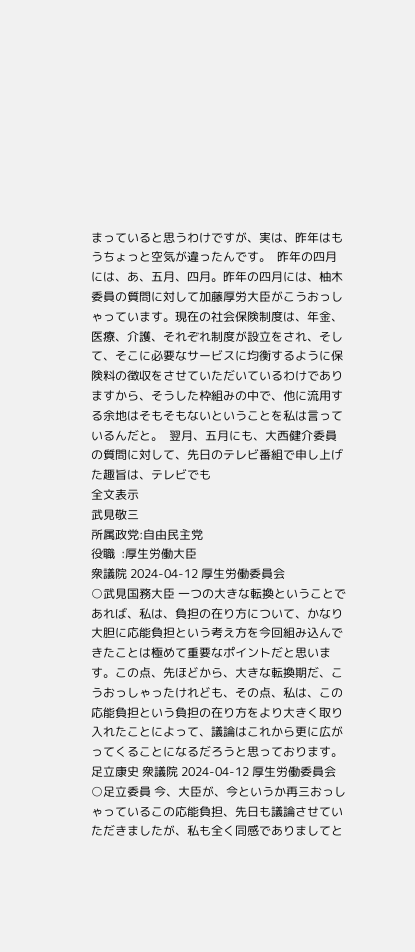まっていると思うわけですが、実は、昨年はもうちょっと空気が違ったんです。  昨年の四月には、あ、五月、四月。昨年の四月には、柚木委員の質問に対して加藤厚労大臣がこうおっしゃっています。現在の社会保険制度は、年金、医療、介護、それぞれ制度が設立をされ、そして、そこに必要なサービスに均衡するように保険料の徴収をさせていただいているわけでありますから、そうした枠組みの中で、他に流用する余地はそもそもないということを私は言っているんだと。  翌月、五月にも、大西健介委員の質問に対して、先日のテレビ番組で申し上げた趣旨は、テレビでも
全文表示
武見敬三
所属政党:自由民主党
役職  :厚生労働大臣
衆議院 2024-04-12 厚生労働委員会
○武見国務大臣 一つの大きな転換ということであれば、私は、負担の在り方について、かなり大胆に応能負担という考え方を今回組み込んできたことは極めて重要なポイントだと思います。この点、先ほどから、大きな転換期だ、こうおっしゃったけれども、その点、私は、この応能負担という負担の在り方をより大きく取り入れたことによって、議論はこれから更に広がってくることになるだろうと思っております。
足立康史 衆議院 2024-04-12 厚生労働委員会
○足立委員 今、大臣が、今というか再三おっしゃっているこの応能負担、先日も議論させていただきましたが、私も全く同感でありましてと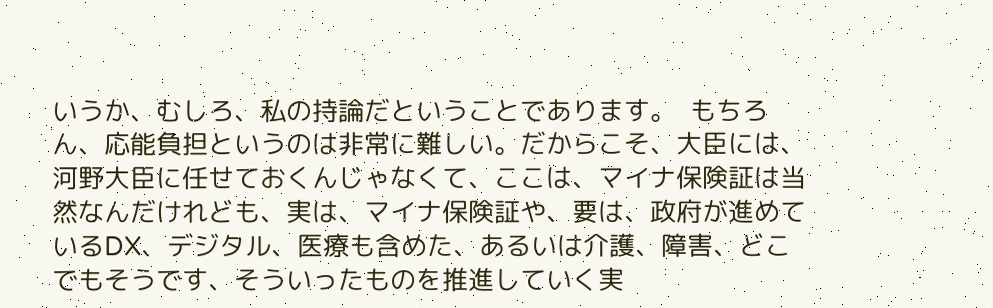いうか、むしろ、私の持論だということであります。  もちろん、応能負担というのは非常に難しい。だからこそ、大臣には、河野大臣に任せておくんじゃなくて、ここは、マイナ保険証は当然なんだけれども、実は、マイナ保険証や、要は、政府が進めているDX、デジタル、医療も含めた、あるいは介護、障害、どこでもそうです、そういったものを推進していく実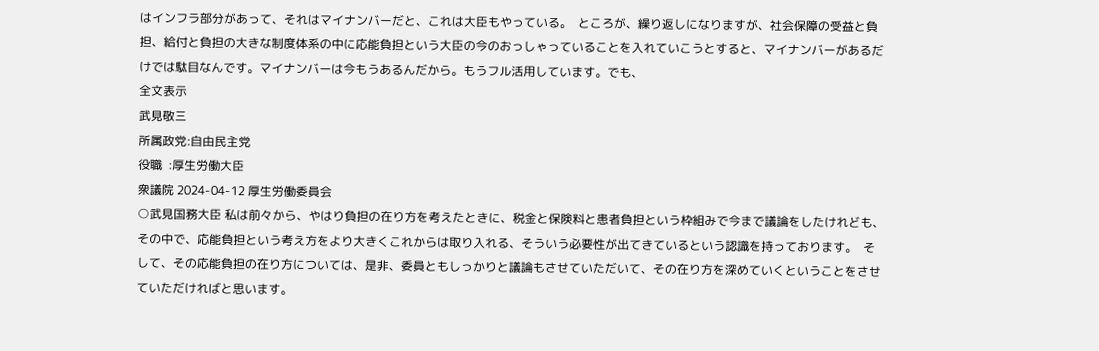はインフラ部分があって、それはマイナンバーだと、これは大臣もやっている。  ところが、繰り返しになりますが、社会保障の受益と負担、給付と負担の大きな制度体系の中に応能負担という大臣の今のおっしゃっていることを入れていこうとすると、マイナンバーがあるだけでは駄目なんです。マイナンバーは今もうあるんだから。もうフル活用しています。でも、
全文表示
武見敬三
所属政党:自由民主党
役職  :厚生労働大臣
衆議院 2024-04-12 厚生労働委員会
○武見国務大臣 私は前々から、やはり負担の在り方を考えたときに、税金と保険料と患者負担という枠組みで今まで議論をしたけれども、その中で、応能負担という考え方をより大きくこれからは取り入れる、そういう必要性が出てきているという認識を持っております。  そして、その応能負担の在り方については、是非、委員ともしっかりと議論もさせていただいて、その在り方を深めていくということをさせていただければと思います。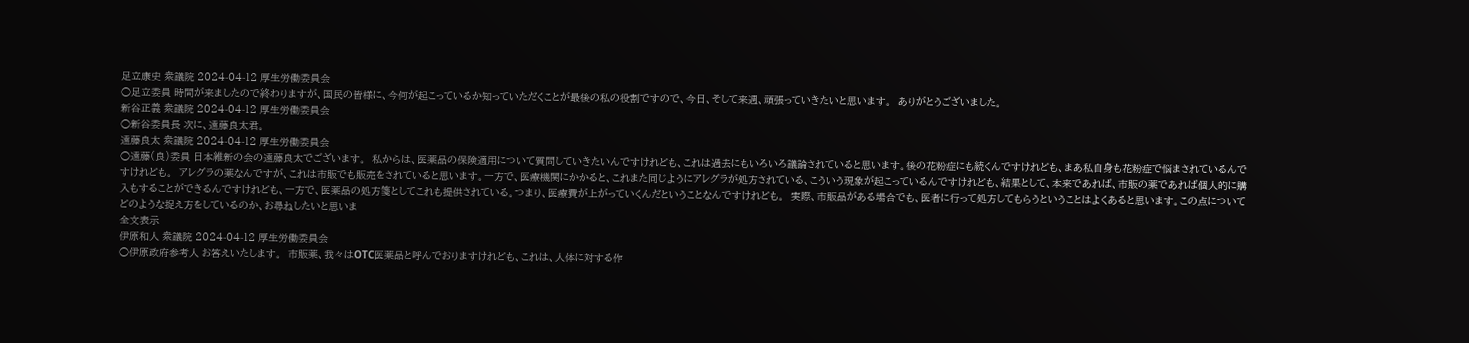足立康史 衆議院 2024-04-12 厚生労働委員会
○足立委員 時間が来ましたので終わりますが、国民の皆様に、今何が起こっているか知っていただくことが最後の私の役割ですので、今日、そして来週、頑張っていきたいと思います。  ありがとうございました。
新谷正義 衆議院 2024-04-12 厚生労働委員会
○新谷委員長 次に、遠藤良太君。
遠藤良太 衆議院 2024-04-12 厚生労働委員会
○遠藤(良)委員 日本維新の会の遠藤良太でございます。  私からは、医薬品の保険適用について質問していきたいんですけれども、これは過去にもいろいろ議論されていると思います。後の花粉症にも続くんですけれども、まあ私自身も花粉症で悩まされているんですけれども。  アレグラの薬なんですが、これは市販でも販売をされていると思います。一方で、医療機関にかかると、これまた同じようにアレグラが処方されている、こういう現象が起こっているんですけれども、結果として、本来であれば、市販の薬であれば個人的に購入もすることができるんですけれども、一方で、医薬品の処方箋としてこれも提供されている。つまり、医療費が上がっていくんだということなんですけれども。  実際、市販品がある場合でも、医者に行って処方してもらうということはよくあると思います。この点についてどのような捉え方をしているのか、お尋ねしたいと思いま
全文表示
伊原和人 衆議院 2024-04-12 厚生労働委員会
○伊原政府参考人 お答えいたします。  市販薬、我々はOTC医薬品と呼んでおりますけれども、これは、人体に対する作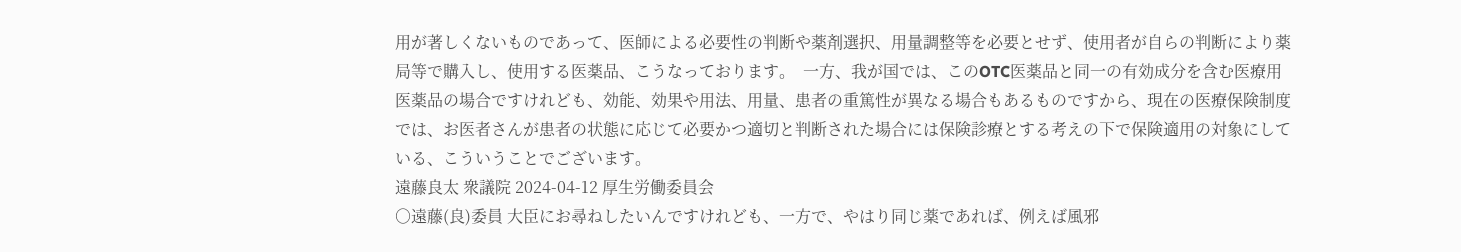用が著しくないものであって、医師による必要性の判断や薬剤選択、用量調整等を必要とせず、使用者が自らの判断により薬局等で購入し、使用する医薬品、こうなっております。  一方、我が国では、このOTC医薬品と同一の有効成分を含む医療用医薬品の場合ですけれども、効能、効果や用法、用量、患者の重篤性が異なる場合もあるものですから、現在の医療保険制度では、お医者さんが患者の状態に応じて必要かつ適切と判断された場合には保険診療とする考えの下で保険適用の対象にしている、こういうことでございます。
遠藤良太 衆議院 2024-04-12 厚生労働委員会
○遠藤(良)委員 大臣にお尋ねしたいんですけれども、一方で、やはり同じ薬であれば、例えば風邪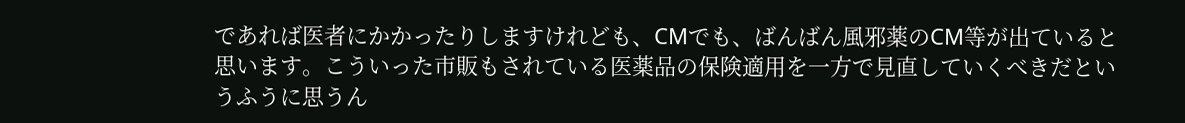であれば医者にかかったりしますけれども、CMでも、ばんばん風邪薬のCM等が出ていると思います。こういった市販もされている医薬品の保険適用を一方で見直していくべきだというふうに思うん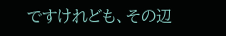ですけれども、その辺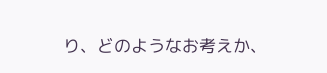り、どのようなお考えか、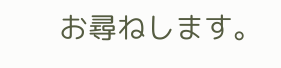お尋ねします。